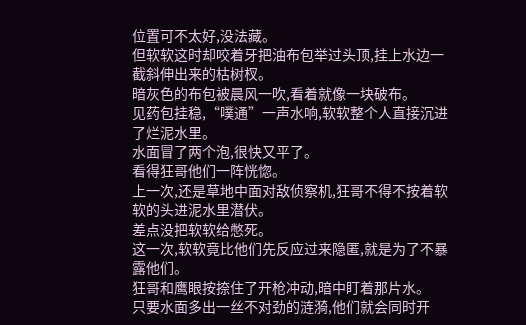位置可不太好,没法藏。
但软软这时却咬着牙把油布包举过头顶,挂上水边一截斜伸出来的枯树杈。
暗灰色的布包被晨风一吹,看着就像一块破布。
见药包挂稳,“噗通”一声水响,软软整个人直接沉进了烂泥水里。
水面冒了两个泡,很快又平了。
看得狂哥他们一阵恍惚。
上一次,还是草地中面对敌侦察机,狂哥不得不按着软软的头进泥水里潜伏。
差点没把软软给憋死。
这一次,软软竟比他们先反应过来隐匿,就是为了不暴露他们。
狂哥和鹰眼按捺住了开枪冲动,暗中盯着那片水。
只要水面多出一丝不对劲的涟漪,他们就会同时开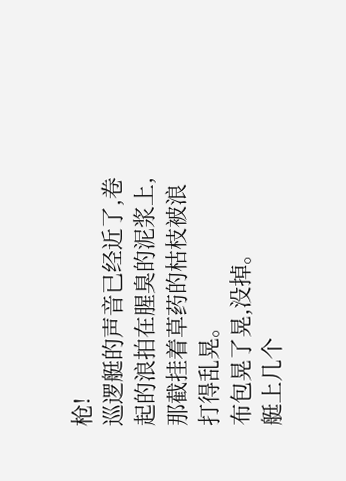枪!
巡逻艇的声音已经近了,卷起的浪拍在腥臭的泥浆上,那截挂着草药的枯枝被浪打得乱晃。
布包晃了晃,没掉。
艇上几个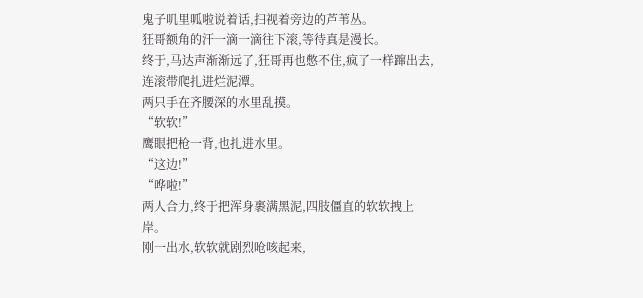鬼子叽里呱啦说着话,扫视着旁边的芦苇丛。
狂哥额角的汗一滴一滴往下滚,等待真是漫长。
终于,马达声渐渐远了,狂哥再也憋不住,疯了一样蹿出去,连滚带爬扎进烂泥潭。
两只手在齐腰深的水里乱摸。
“软软!”
鹰眼把枪一背,也扎进水里。
“这边!”
“哗啦!”
两人合力,终于把浑身裹满黑泥,四肢僵直的软软拽上岸。
刚一出水,软软就剧烈呛咳起来,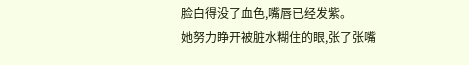脸白得没了血色,嘴唇已经发紫。
她努力睁开被脏水糊住的眼,张了张嘴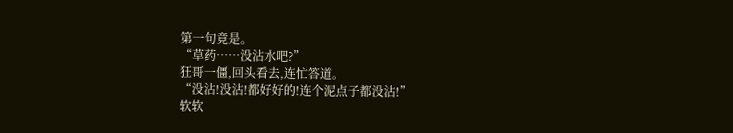第一句竟是。
“草药……没沾水吧?”
狂哥一僵,回头看去,连忙答道。
“没沾!没沾!都好好的!连个泥点子都没沾!”
软软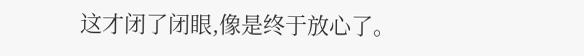这才闭了闭眼,像是终于放心了。